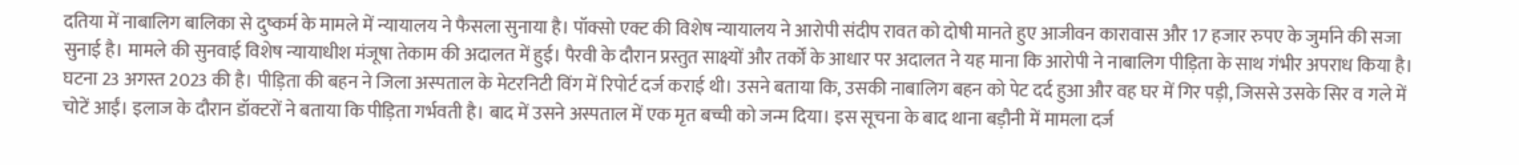दतिया में नाबालिग बालिका से दुष्कर्म के मामले में न्यायालय ने फैसला सुनाया है। पॉक्सो एक्ट की विशेष न्यायालय ने आरोपी संदीप रावत को दोषी मानते हुए आजीवन कारावास और 17 हजार रुपए के जुर्माने की सजा सुनाई है। मामले की सुनवाई विशेष न्यायाधीश मंजूषा तेकाम की अदालत में हुई। पैरवी के दौरान प्रस्तुत साक्ष्यों और तर्कों के आधार पर अदालत ने यह माना कि आरोपी ने नाबालिग पीड़िता के साथ गंभीर अपराध किया है। घटना 23 अगस्त 2023 की है। पीड़िता की बहन ने जिला अस्पताल के मेटरनिटी विंग में रिपोर्ट दर्ज कराई थी। उसने बताया कि, उसकी नाबालिग बहन को पेट दर्द हुआ और वह घर में गिर पड़ी, जिससे उसके सिर व गले में चोटें आईं। इलाज के दौरान डॉक्टरों ने बताया कि पीड़िता गर्भवती है। बाद में उसने अस्पताल में एक मृत बच्ची को जन्म दिया। इस सूचना के बाद थाना बड़ौनी में मामला दर्ज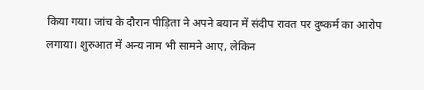किया गया। जांच के दौरान पीड़िता ने अपने बयान में संदीप रावत पर दुष्कर्म का आरोप लगाया। शुरुआत में अन्य नाम भी सामने आए, लेकिन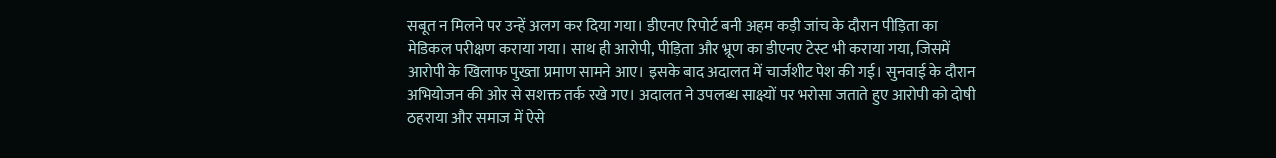सबूत न मिलने पर उन्हें अलग कर दिया गया। डीएनए रिपोर्ट बनी अहम कड़ी जांच के दौरान पीड़िता का मेडिकल परीक्षण कराया गया। साथ ही आरोपी, पीड़िता और भ्रूण का डीएनए टेस्ट भी कराया गया, जिसमें आरोपी के खिलाफ पुख्ता प्रमाण सामने आए। इसके बाद अदालत में चार्जशीट पेश की गई। सुनवाई के दौरान अभियोजन की ओर से सशक्त तर्क रखे गए। अदालत ने उपलब्ध साक्ष्यों पर भरोसा जताते हुए आरोपी को दोषी ठहराया और समाज में ऐसे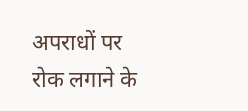अपराधों पर रोक लगाने के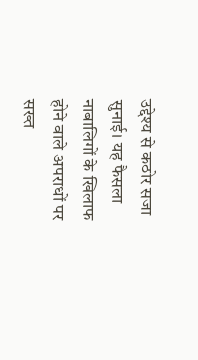उद्देश्य से कठोर सजा सुनाई। यह फैसला नाबालिगों के खिलाफ होने वाले अपराधों पर सख्त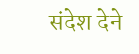संदेश देने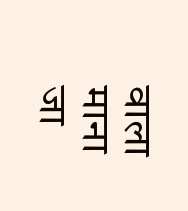वाला माना जा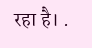रहा है। .